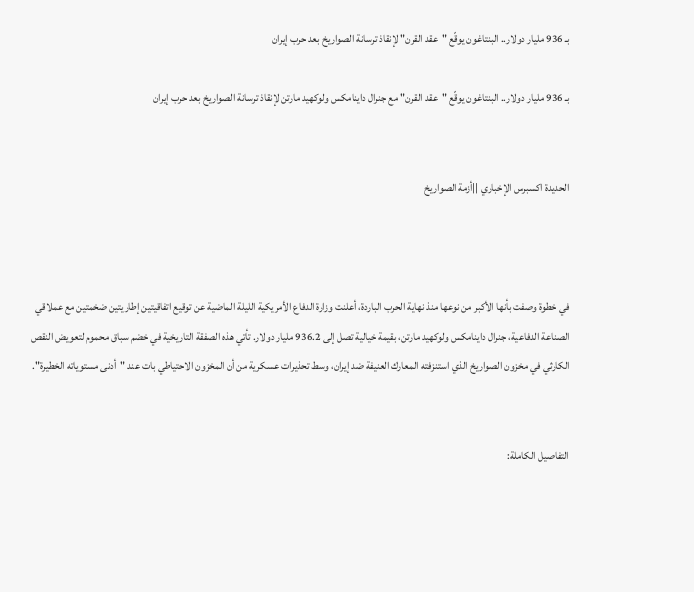بـ 936 مليار دولار.. البنتاغون يوقّع "عقد القرن" لإنقاذ ترسانة الصواريخ بعد حرب إيران

بـ 936 مليار دولار.. البنتاغون يوقّع "عقد القرن" مع جنرال داينامكس ولوكهيد مارتن لإنقاذ ترسانة الصواريخ بعد حرب إيران


الحديدة اكسبرس الإخباري ||أزمة الصواريخ



في خطوة وصفت بأنها الأكبر من نوعها منذ نهاية الحرب الباردة، أعلنت وزارة الدفاع الأمريكية الليلة الماضية عن توقيع اتفاقيتين إطاريتين ضخمتين مع عملاقي الصناعة الدفاعية، جنرال داينامكس ولوكهيد مارتن، بقيمة خيالية تصل إلى 936.2 مليار دولار. تأتي هذه الصفقة التاريخية في خضم سباق محموم لتعويض النقص الكارثي في مخزون الصواريخ الذي استنزفته المعارك العنيفة ضد إيران، وسط تحذيرات عسكرية من أن المخزون الاحتياطي بات عند "أدنى مستوياته الخطيرة".


التفاصيل الكاملة: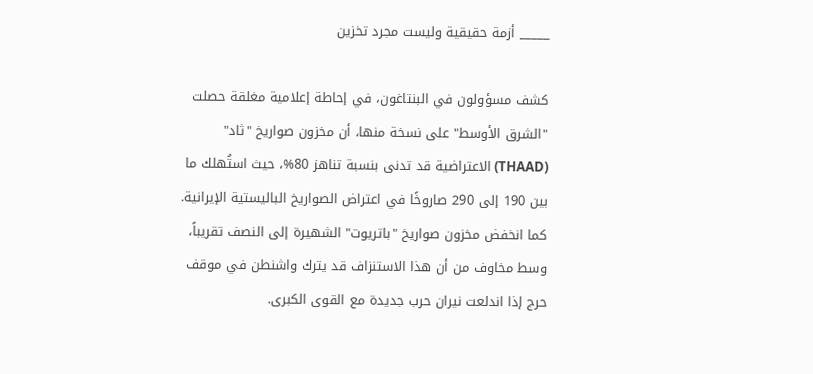_____ أزمة حقيقية وليست مجرد تخزين

كشف مسؤولون في البنتاغون، في إحاطة إعلامية مغلقة حصلت "الشرق الأوسط" على نسخة منها، أن مخزون صواريخ "ثاد" (THAAD) الاعتراضية قد تدنى بنسبة تناهز 80%، حيث استُهلك ما بين 190 إلى 290 صاروخًا في اعتراض الصواريخ الباليستية الإيرانية. كما انخفض مخزون صواريخ "باتريوت" الشهيرة إلى النصف تقريباً، وسط مخاوف من أن هذا الاستنزاف قد يترك واشنطن في موقف حرج إذا اندلعت نيران حرب جديدة مع القوى الكبرى.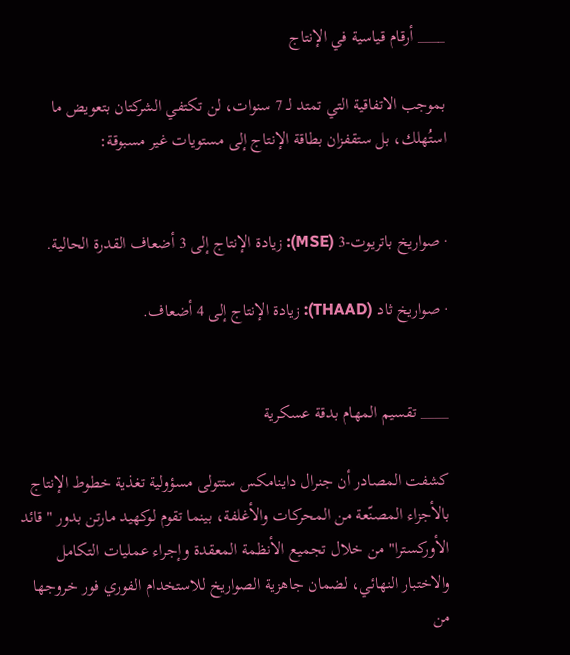____ أرقام قياسية في الإنتاج

بموجب الاتفاقية التي تمتد لـ 7 سنوات، لن تكتفي الشركتان بتعويض ما استُهلك، بل ستقفزان بطاقة الإنتاج إلى مستويات غير مسبوقة:


· صواريخ باتريوت-3 (MSE): زيادة الإنتاج إلى 3 أضعاف القدرة الحالية.

· صواريخ ثاد (THAAD): زيادة الإنتاج إلى 4 أضعاف.


____ تقسيم المهام بدقة عسكرية

كشفت المصادر أن جنرال داينامكس ستتولى مسؤولية تغذية خطوط الإنتاج بالأجزاء المصنّعة من المحركات والأغلفة، بينما تقوم لوكهيد مارتن بدور "قائد الأوركسترا" من خلال تجميع الأنظمة المعقدة وإجراء عمليات التكامل والاختبار النهائي، لضمان جاهزية الصواريخ للاستخدام الفوري فور خروجها من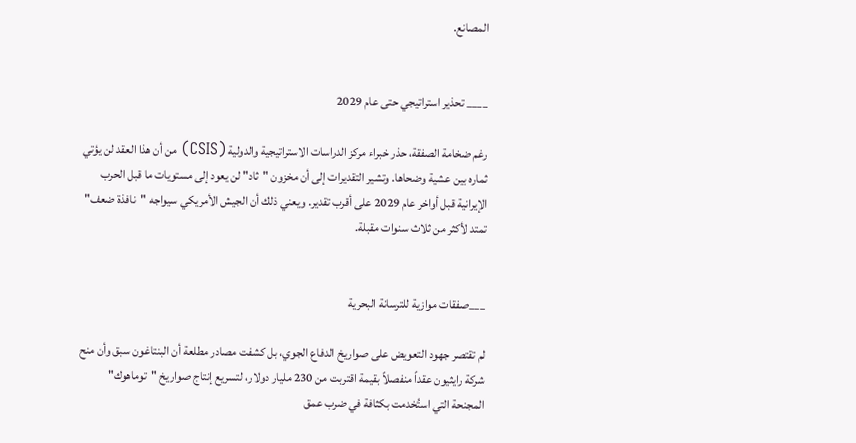المصانع.


____ تحذير استراتيجي حتى عام 2029

رغم ضخامة الصفقة، حذر خبراء مركز الدراسات الاستراتيجية والدولية (CSIS) من أن هذا العقد لن يؤتي ثماره بين عشية وضحاها. وتشير التقديرات إلى أن مخزون "ثاد" لن يعود إلى مستويات ما قبل الحرب الإيرانية قبل أواخر عام 2029 على أقرب تقدير. ويعني ذلك أن الجيش الأمريكي سيواجه "نافذة ضعف" تمتد لأكثر من ثلاث سنوات مقبلة.


___صفقات موازية للترسانة البحرية

لم تقتصر جهود التعويض على صواريخ الدفاع الجوي، بل كشفت مصادر مطلعة أن البنتاغون سبق وأن منح شركة رايثيون عقداً منفصلاً بقيمة اقتربت من 230 مليار دولار، لتسريع إنتاج صواريخ "توماهوك" المجنحة التي استُخدمت بكثافة في ضرب عمق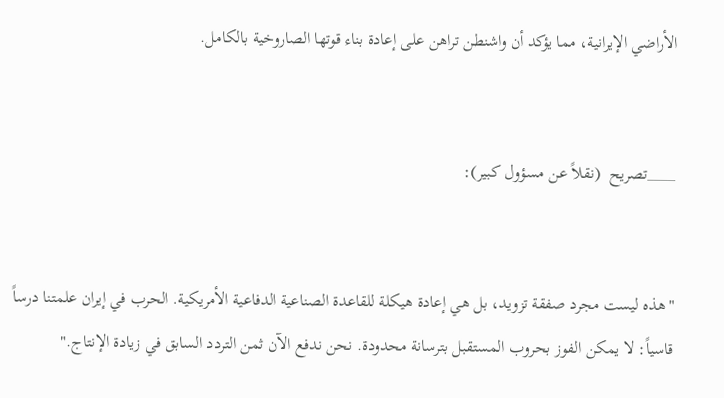الأراضي الإيرانية، مما يؤكد أن واشنطن تراهن على إعادة بناء قوتها الصاروخية بالكامل.


____تصريح  (نقلاً عن مسؤول كبير):


"هذه ليست مجرد صفقة تزويد، بل هي إعادة هيكلة للقاعدة الصناعية الدفاعية الأمريكية. الحرب في إيران علمتنا درساً قاسياً: لا يمكن الفوز بحروب المستقبل بترسانة محدودة. نحن ندفع الآن ثمن التردد السابق في زيادة الإنتاج."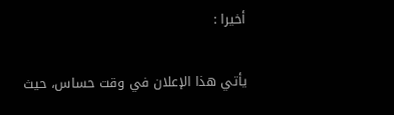أخيرا :

يأتي هذا الإعلان في وقت حساس، حيث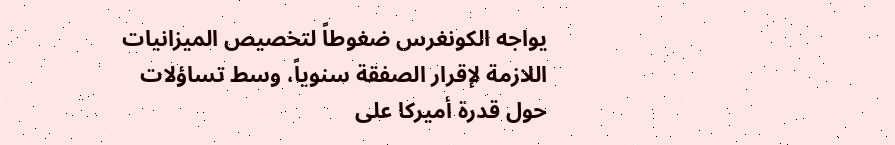يواجه الكونغرس ضغوطاً لتخصيص الميزانيات اللازمة لإقرار الصفقة سنوياً، وسط تساؤلات حول قدرة أميركا على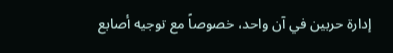إدارة حربين في آن واحد، خصوصاً مع توجيه أصابع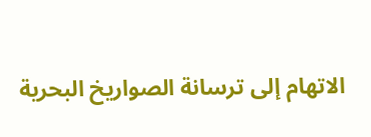الاتهام إلى ترسانة الصواريخ البحرية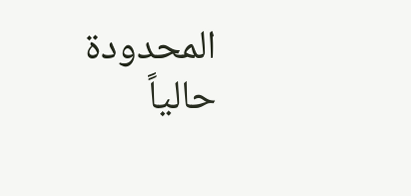المحدودة حالياً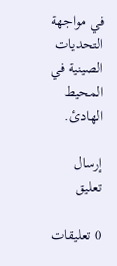في مواجهة التحديات الصينية في المحيط الهادئ.

إرسال تعليق

0 تعليقات